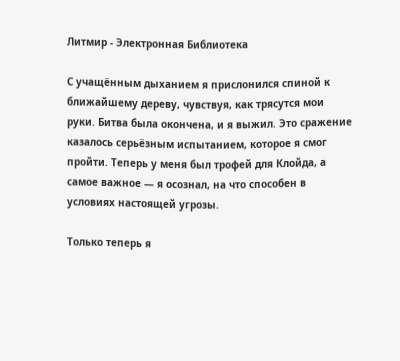Литмир - Электронная Библиотека

С учащённым дыханием я прислонился спиной к ближайшему дереву, чувствуя, как трясутся мои руки. Битва была окончена, и я выжил. Это сражение казалось серьёзным испытанием, которое я смог пройти. Теперь у меня был трофей для Клойда, а самое важное — я осознал, на что способен в условиях настоящей угрозы.

Только теперь я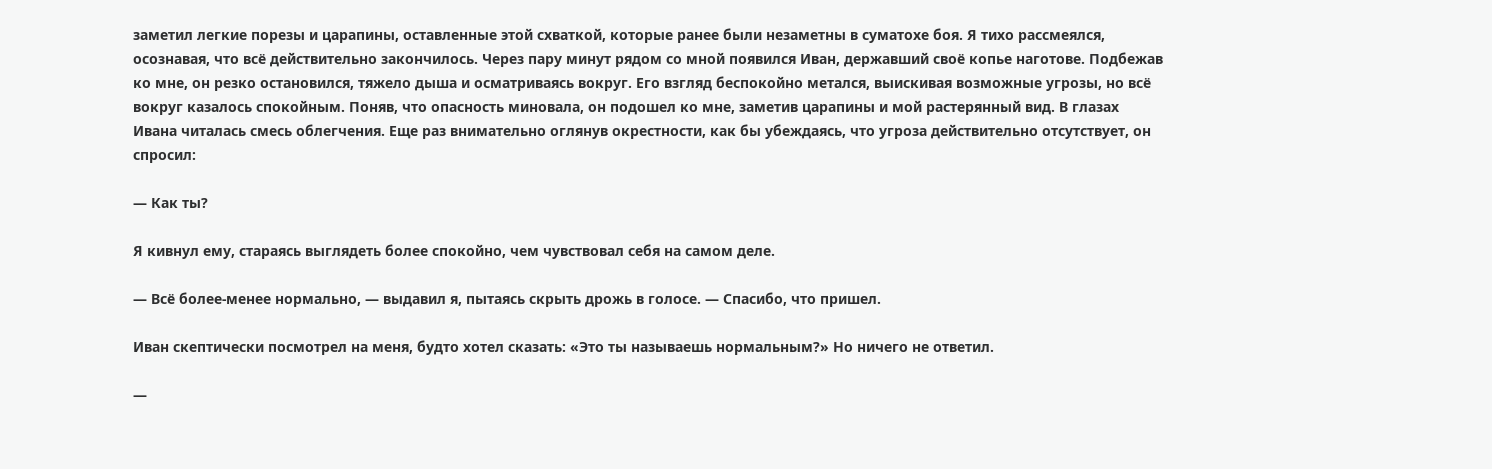заметил легкие порезы и царапины, оставленные этой схваткой, которые ранее были незаметны в суматохе боя. Я тихо рассмеялся, осознавая, что всё действительно закончилось. Через пару минут рядом со мной появился Иван, державший своё копье наготове. Подбежав ко мне, он резко остановился, тяжело дыша и осматриваясь вокруг. Его взгляд беспокойно метался, выискивая возможные угрозы, но всё вокруг казалось спокойным. Поняв, что опасность миновала, он подошел ко мне, заметив царапины и мой растерянный вид. В глазах Ивана читалась смесь облегчения. Еще раз внимательно оглянув окрестности, как бы убеждаясь, что угроза действительно отсутствует, он спросил:

— Как ты?

Я кивнул ему, стараясь выглядеть более спокойно, чем чувствовал себя на самом деле.

— Всё более-менее нормально, — выдавил я, пытаясь скрыть дрожь в голосе. — Спасибо, что пришел.

Иван скептически посмотрел на меня, будто хотел сказать: «Это ты называешь нормальным?» Но ничего не ответил.

—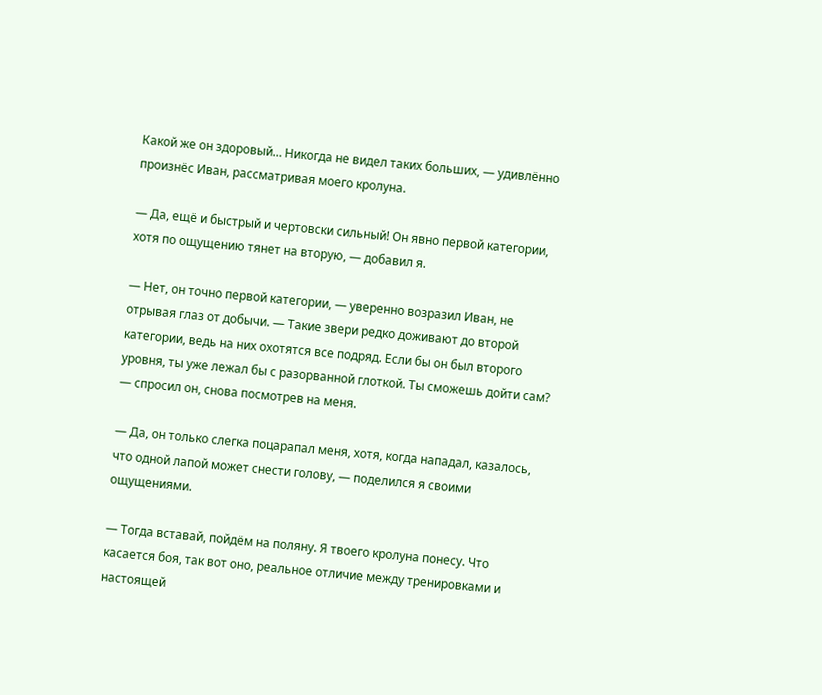Какой же он здоровый… Никогда не видел таких больших, — удивлённо произнёс Иван, рассматривая моего кролуна.

— Да, ещё и быстрый и чертовски сильный! Он явно первой категории, хотя по ощущению тянет на вторую, — добавил я.

— Нет, он точно первой категории, — уверенно возразил Иван, не отрывая глаз от добычи. — Такие звери редко доживают до второй категории, ведь на них охотятся все подряд. Если бы он был второго уровня, ты уже лежал бы с разорванной глоткой. Ты сможешь дойти сам? — спросил он, снова посмотрев на меня.

— Да, он только слегка поцарапал меня, хотя, когда нападал, казалось, что одной лапой может снести голову, — поделился я своими ощущениями.

— Тогда вставай, пойдём на поляну. Я твоего кролуна понесу. Что касается боя, так вот оно, реальное отличие между тренировками и настоящей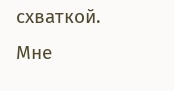схваткой. Мне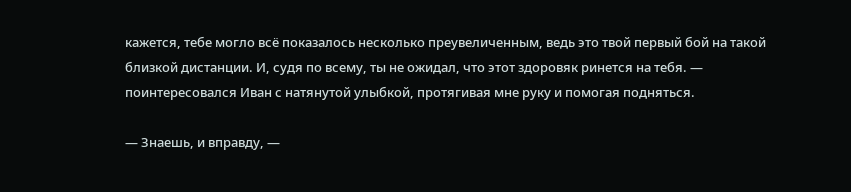кажется, тебе могло всё показалось несколько преувеличенным, ведь это твой первый бой на такой близкой дистанции. И, судя по всему, ты не ожидал, что этот здоровяк ринется на тебя. — поинтересовался Иван с натянутой улыбкой, протягивая мне руку и помогая подняться.

— Знаешь, и вправду, —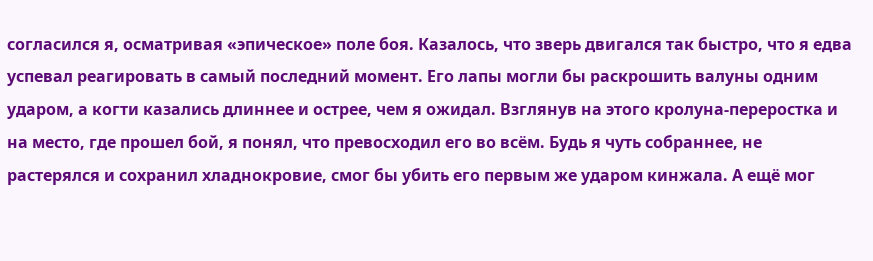согласился я, осматривая «эпическое» поле боя. Казалось, что зверь двигался так быстро, что я едва успевал реагировать в самый последний момент. Его лапы могли бы раскрошить валуны одним ударом, а когти казались длиннее и острее, чем я ожидал. Взглянув на этого кролуна-переростка и на место, где прошел бой, я понял, что превосходил его во всём. Будь я чуть собраннее, не растерялся и сохранил хладнокровие, смог бы убить его первым же ударом кинжала. А ещё мог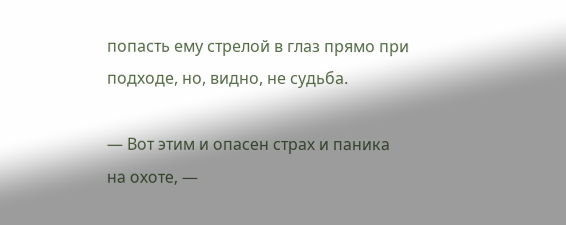попасть ему стрелой в глаз прямо при подходе, но, видно, не судьба.

— Вот этим и опасен страх и паника на охоте, —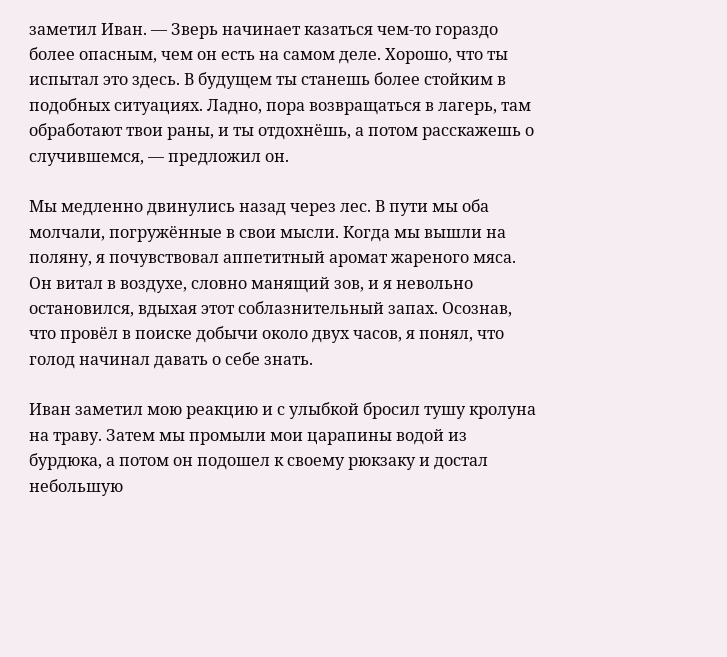заметил Иван. — Зверь начинает казаться чем-то гораздо более опасным, чем он есть на самом деле. Хорошо, что ты испытал это здесь. В будущем ты станешь более стойким в подобных ситуациях. Ладно, пора возвращаться в лагерь, там обработают твои раны, и ты отдохнёшь, а потом расскажешь о случившемся, — предложил он.

Мы медленно двинулись назад через лес. В пути мы оба молчали, погружённые в свои мысли. Когда мы вышли на поляну, я почувствовал аппетитный аромат жареного мяса. Он витал в воздухе, словно манящий зов, и я невольно остановился, вдыхая этот соблазнительный запах. Осознав, что провёл в поиске добычи около двух часов, я понял, что голод начинал давать о себе знать.

Иван заметил мою реакцию и с улыбкой бросил тушу кролуна на траву. Затем мы промыли мои царапины водой из бурдюка, а потом он подошел к своему рюкзаку и достал небольшую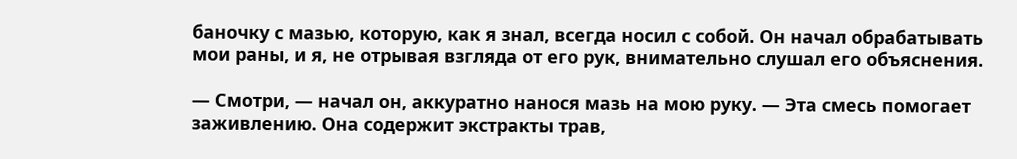баночку с мазью, которую, как я знал, всегда носил с собой. Он начал обрабатывать мои раны, и я, не отрывая взгляда от его рук, внимательно слушал его объяснения.

— Смотри, — начал он, аккуратно нанося мазь на мою руку. — Эта смесь помогает заживлению. Она содержит экстракты трав,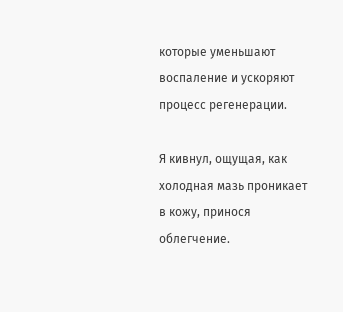которые уменьшают воспаление и ускоряют процесс регенерации.

Я кивнул, ощущая, как холодная мазь проникает в кожу, принося облегчение.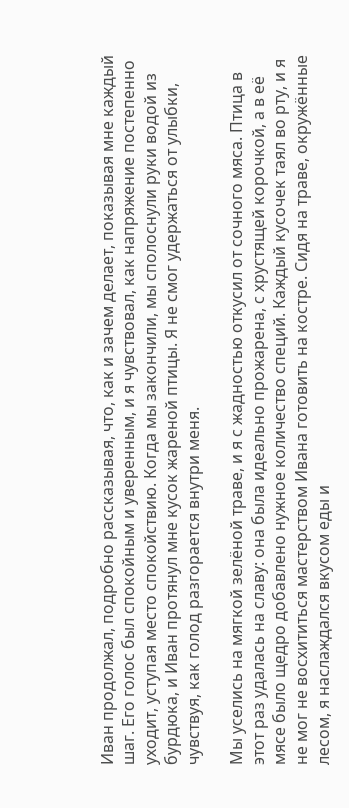Иван продолжал, подробно рассказывая, что, как и зачем делает, показывая мне каждый шаг. Его голос был спокойным и уверенным, и я чувствовал, как напряжение постепенно уходит, уступая место спокойствию. Когда мы закончили, мы сполоснули руки водой из бурдюка, и Иван протянул мне кусок жареной птицы. Я не смог удержаться от улыбки, чувствуя, как голод разгорается внутри меня.

Мы уселись на мягкой зелёной траве, и я с жадностью откусил от сочного мяса. Птица в этот раз удалась на славу: она была идеально прожарена, с хрустящей корочкой, а в её мясе было щедро добавлено нужное количество специй. Каждый кусочек таял во рту, и я не мог не восхититься мастерством Ивана готовить на костре. Сидя на траве, окружённые лесом, я наслаждался вкусом еды и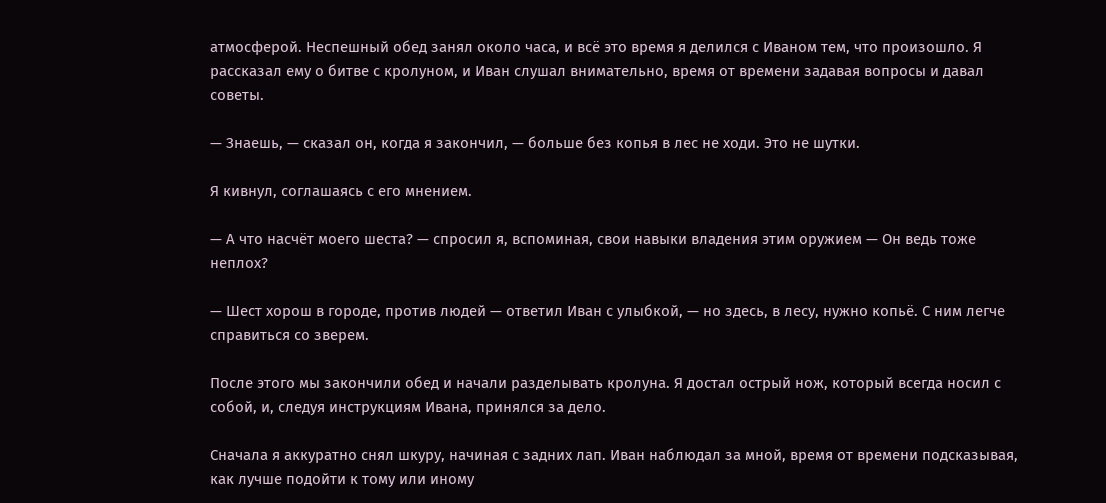атмосферой. Неспешный обед занял около часа, и всё это время я делился с Иваном тем, что произошло. Я рассказал ему о битве с кролуном, и Иван слушал внимательно, время от времени задавая вопросы и давал советы.

— Знаешь, — сказал он, когда я закончил, — больше без копья в лес не ходи. Это не шутки.

Я кивнул, соглашаясь с его мнением.

— А что насчёт моего шеста? — спросил я, вспоминая, свои навыки владения этим оружием — Он ведь тоже неплох?

— Шест хорош в городе, против людей — ответил Иван с улыбкой, — но здесь, в лесу, нужно копьё. С ним легче справиться со зверем.

После этого мы закончили обед и начали разделывать кролуна. Я достал острый нож, который всегда носил с собой, и, следуя инструкциям Ивана, принялся за дело.

Сначала я аккуратно снял шкуру, начиная с задних лап. Иван наблюдал за мной, время от времени подсказывая, как лучше подойти к тому или иному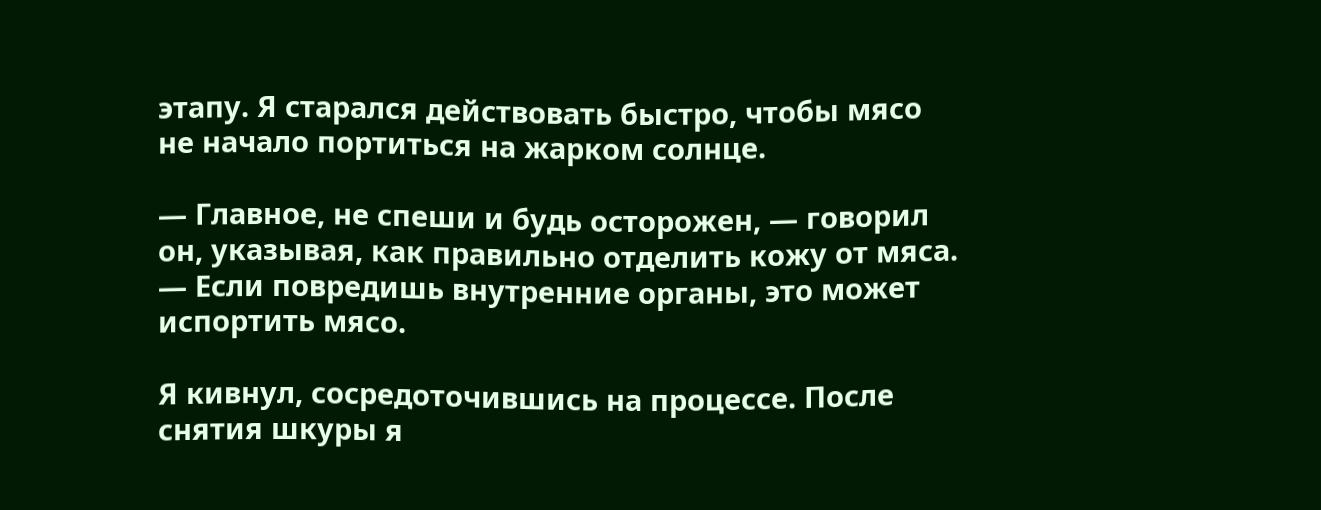этапу. Я старался действовать быстро, чтобы мясо не начало портиться на жарком солнце.

— Главное, не спеши и будь осторожен, — говорил он, указывая, как правильно отделить кожу от мяса. — Если повредишь внутренние органы, это может испортить мясо.

Я кивнул, сосредоточившись на процессе. После снятия шкуры я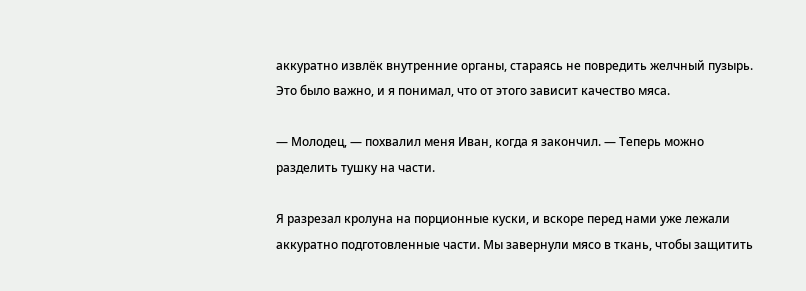аккуратно извлёк внутренние органы, стараясь не повредить желчный пузырь. Это было важно, и я понимал, что от этого зависит качество мяса.

— Молодец, — похвалил меня Иван, когда я закончил. — Теперь можно разделить тушку на части.

Я разрезал кролуна на порционные куски, и вскоре перед нами уже лежали аккуратно подготовленные части. Мы завернули мясо в ткань, чтобы защитить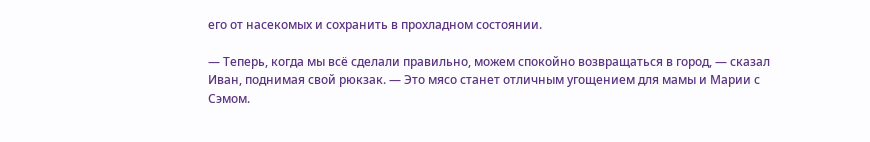его от насекомых и сохранить в прохладном состоянии.

— Теперь, когда мы всё сделали правильно, можем спокойно возвращаться в город, — сказал Иван, поднимая свой рюкзак. — Это мясо станет отличным угощением для мамы и Марии с Сэмом.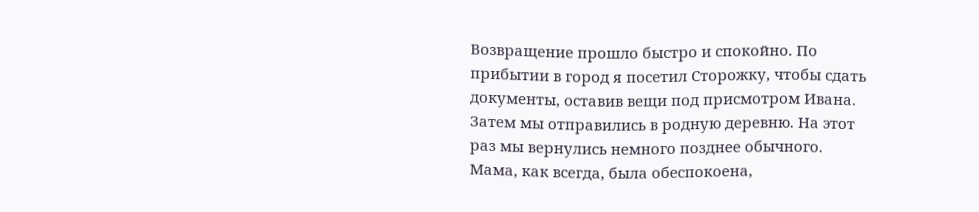Возвращение прошло быстро и спокойно. По прибытии в город я посетил Сторожку, чтобы сдать документы, оставив вещи под присмотром Ивана. Затем мы отправились в родную деревню. На этот раз мы вернулись немного позднее обычного. Мама, как всегда, была обеспокоена,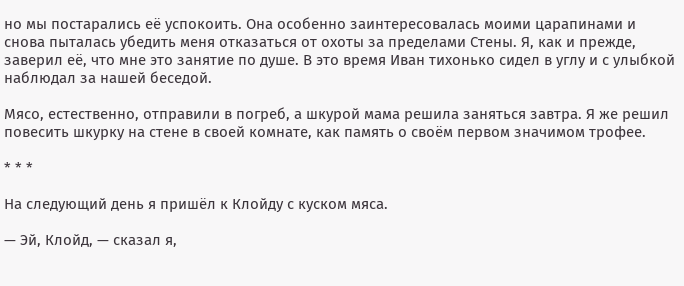но мы постарались её успокоить. Она особенно заинтересовалась моими царапинами и снова пыталась убедить меня отказаться от охоты за пределами Стены. Я, как и прежде, заверил её, что мне это занятие по душе. В это время Иван тихонько сидел в углу и с улыбкой наблюдал за нашей беседой.

Мясо, естественно, отправили в погреб, а шкурой мама решила заняться завтра. Я же решил повесить шкурку на стене в своей комнате, как память о своём первом значимом трофее.

* * *

На следующий день я пришёл к Клойду с куском мяса.

— Эй, Клойд, — сказал я,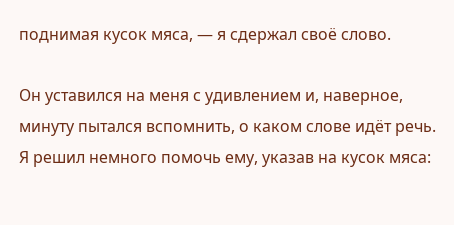поднимая кусок мяса, — я сдержал своё слово.

Он уставился на меня с удивлением и, наверное, минуту пытался вспомнить, о каком слове идёт речь. Я решил немного помочь ему, указав на кусок мяса: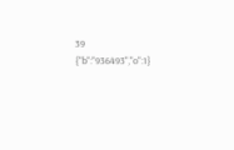39
{"b":"936493","o":1}